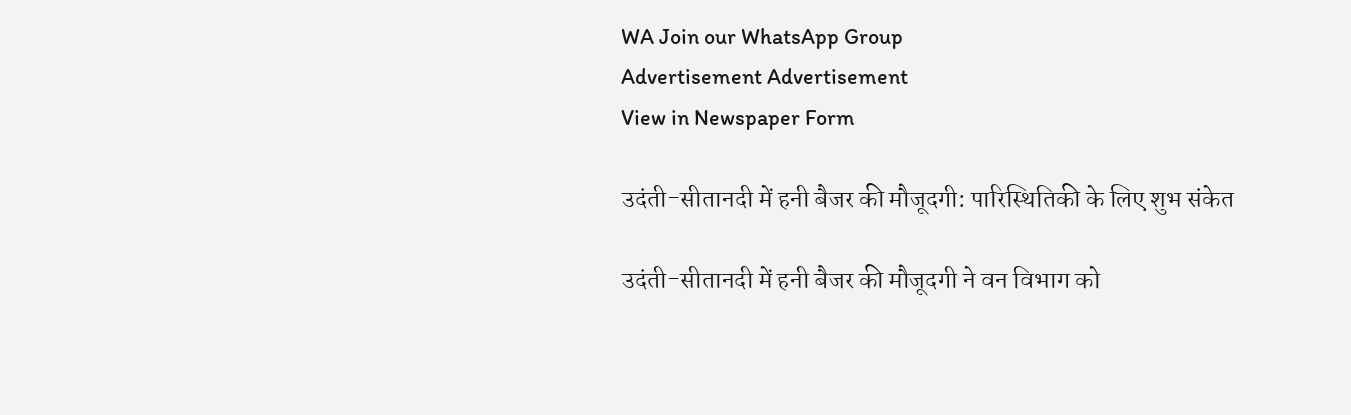WA Join our WhatsApp Group
Advertisement Advertisement
View in Newspaper Form

उदंती-सीतानदी में हनी बैजर की मौजूदगी: पारिस्थितिकी के लिए शुभ संकेत

उदंती-सीतानदी में हनी बैजर की मौजूदगी ने वन विभाग को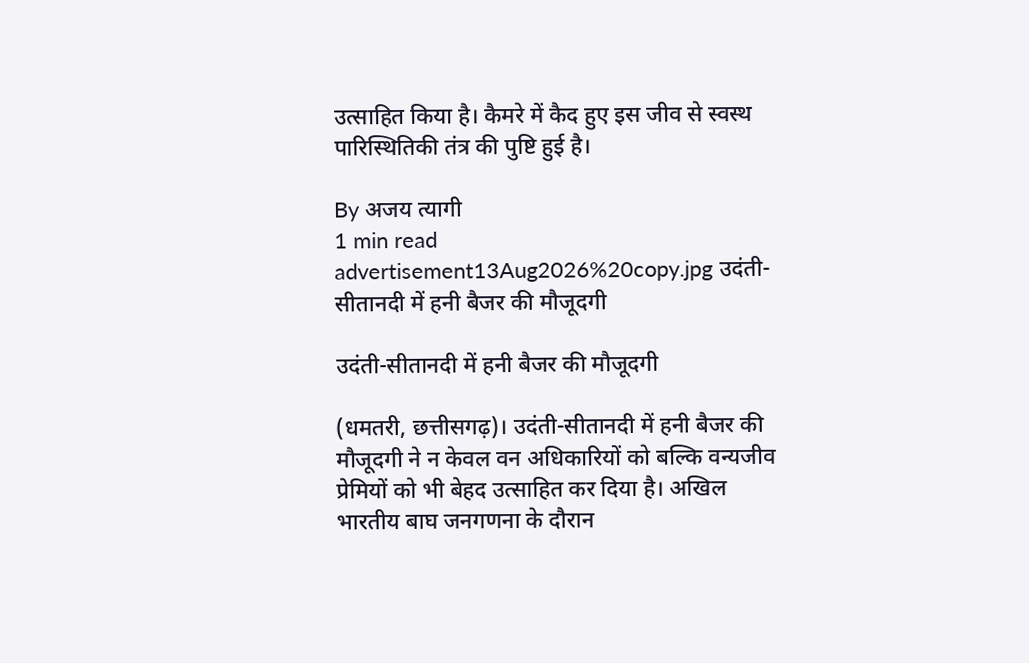उत्साहित किया है। कैमरे में कैद हुए इस जीव से स्वस्थ पारिस्थितिकी तंत्र की पुष्टि हुई है।

By अजय त्यागी
1 min read
advertisement13Aug2026%20copy.jpg उदंती-सीतानदी में हनी बैजर की मौजूदगी

उदंती-सीतानदी में हनी बैजर की मौजूदगी

(धमतरी, छत्तीसगढ़)। उदंती-सीतानदी में हनी बैजर की मौजूदगी ने न केवल वन अधिकारियों को बल्कि वन्यजीव प्रेमियों को भी बेहद उत्साहित कर दिया है। अखिल भारतीय बाघ जनगणना के दौरान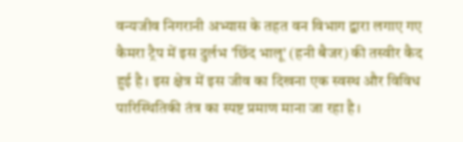वन्यजीव निगरानी अभ्यास के तहत वन विभाग द्वारा लगाए गए कैमरा ट्रैप में इस दुर्लभ 'छिंद भालू' (हनी बैजर) की तस्वीर कैद हुई है। इस क्षेत्र में इस जीव का दिखना एक स्वस्थ और विविध पारिस्थितिकी तंत्र का स्पष्ट प्रमाण माना जा रहा है।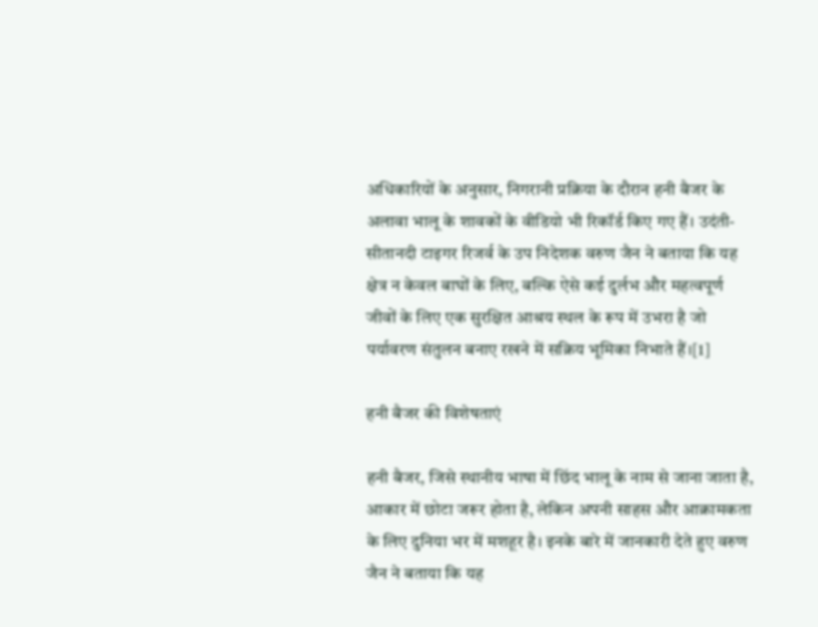अधिकारियों के अनुसार, निगरानी प्रक्रिया के दौरान हनी बैजर के अलावा भालू के शावकों के वीडियो भी रिकॉर्ड किए गए हैं। उदंती-सीतानदी टाइगर रिजर्व के उप निदेशक वरुण जैन ने बताया कि यह क्षेत्र न केवल बाघों के लिए, बल्कि ऐसे कई दुर्लभ और महत्वपूर्ण जीवों के लिए एक सुरक्षित आश्रय स्थल के रूप में उभरा है जो पर्यावरण संतुलन बनाए रखने में सक्रिय भूमिका निभाते हैं।[1]

हनी बैजर की विशेषताएं

हनी बैजर, जिसे स्थानीय भाषा में छिंद भालू के नाम से जाना जाता है, आकार में छोटा जरूर होता है, लेकिन अपनी साहस और आक्रामकता के लिए दुनिया भर में मशहूर है। इनके बारे में जानकारी देते हुए वरुण जैन ने बताया कि यह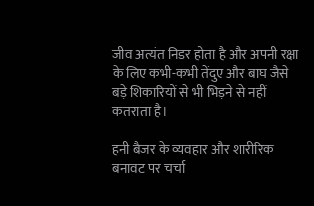जीव अत्यंत निडर होता है और अपनी रक्षा के लिए कभी-कभी तेंदुए और बाघ जैसे बड़े शिकारियों से भी भिड़ने से नहीं कतराता है।

हनी बैजर के व्यवहार और शारीरिक बनावट पर चर्चा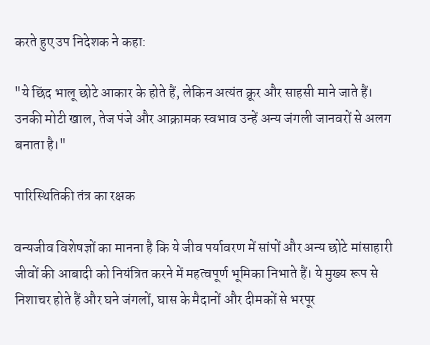करते हुए उप निदेशक ने कहा:

"ये छिंद भालू छोटे आकार के होते हैं, लेकिन अत्यंत क्रूर और साहसी माने जाते हैं। उनकी मोटी खाल, तेज पंजे और आक्रामक स्वभाव उन्हें अन्य जंगली जानवरों से अलग बनाता है।"

पारिस्थितिकी तंत्र का रक्षक

वन्यजीव विशेषज्ञों का मानना है कि ये जीव पर्यावरण में सांपों और अन्य छोटे मांसाहारी जीवों की आबादी को नियंत्रित करने में महत्वपूर्ण भूमिका निभाते हैं। ये मुख्य रूप से निशाचर होते हैं और घने जंगलों, घास के मैदानों और दीमकों से भरपूर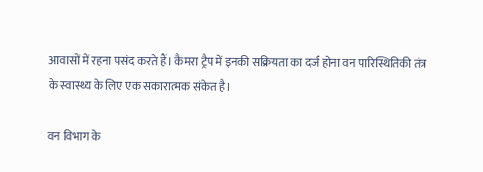आवासों में रहना पसंद करते हैं। कैमरा ट्रैप में इनकी सक्रियता का दर्ज होना वन पारिस्थितिकी तंत्र के स्वास्थ्य के लिए एक सकारात्मक संकेत है।

वन विभाग के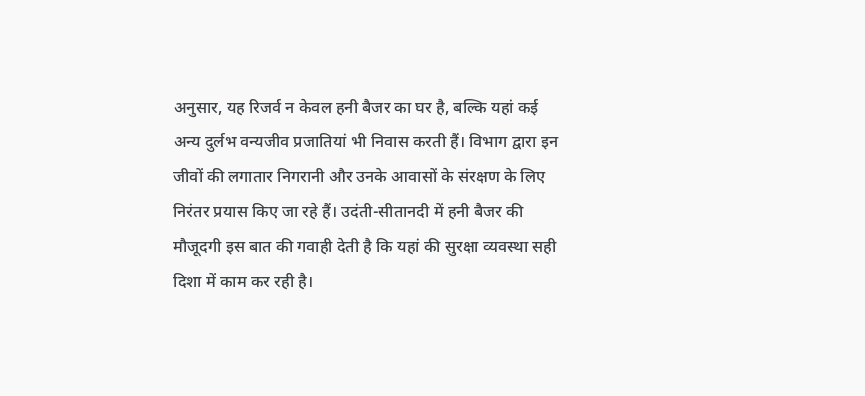अनुसार, यह रिजर्व न केवल हनी बैजर का घर है, बल्कि यहां कई अन्य दुर्लभ वन्यजीव प्रजातियां भी निवास करती हैं। विभाग द्वारा इन जीवों की लगातार निगरानी और उनके आवासों के संरक्षण के लिए निरंतर प्रयास किए जा रहे हैं। उदंती-सीतानदी में हनी बैजर की मौजूदगी इस बात की गवाही देती है कि यहां की सुरक्षा व्यवस्था सही दिशा में काम कर रही है।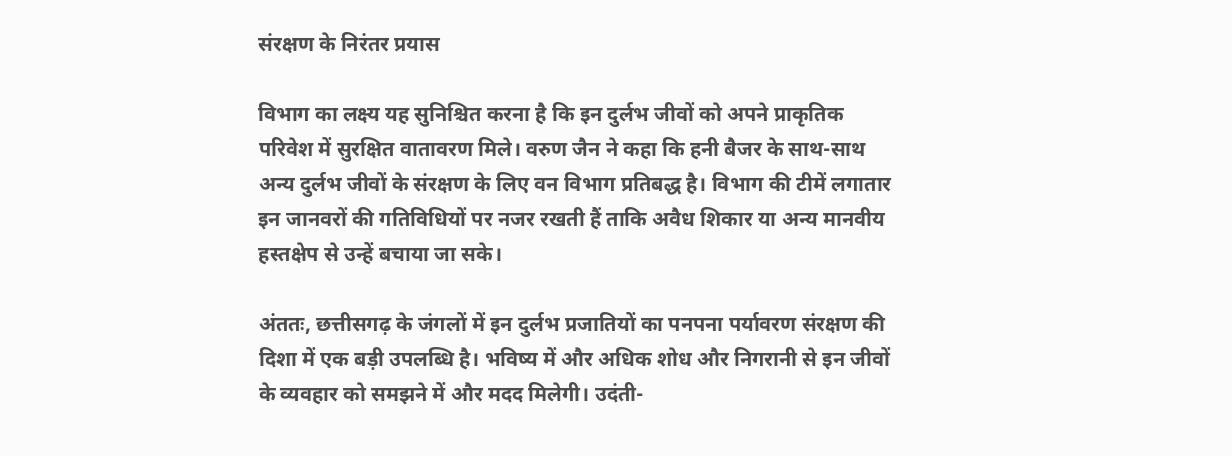संरक्षण के निरंतर प्रयास

विभाग का लक्ष्य यह सुनिश्चित करना है कि इन दुर्लभ जीवों को अपने प्राकृतिक परिवेश में सुरक्षित वातावरण मिले। वरुण जैन ने कहा कि हनी बैजर के साथ-साथ अन्य दुर्लभ जीवों के संरक्षण के लिए वन विभाग प्रतिबद्ध है। विभाग की टीमें लगातार इन जानवरों की गतिविधियों पर नजर रखती हैं ताकि अवैध शिकार या अन्य मानवीय हस्तक्षेप से उन्हें बचाया जा सके।

अंततः, छत्तीसगढ़ के जंगलों में इन दुर्लभ प्रजातियों का पनपना पर्यावरण संरक्षण की दिशा में एक बड़ी उपलब्धि है। भविष्य में और अधिक शोध और निगरानी से इन जीवों के व्यवहार को समझने में और मदद मिलेगी। उदंती-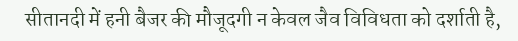सीतानदी में हनी बैजर की मौजूदगी न केवल जैव विविधता को दर्शाती है,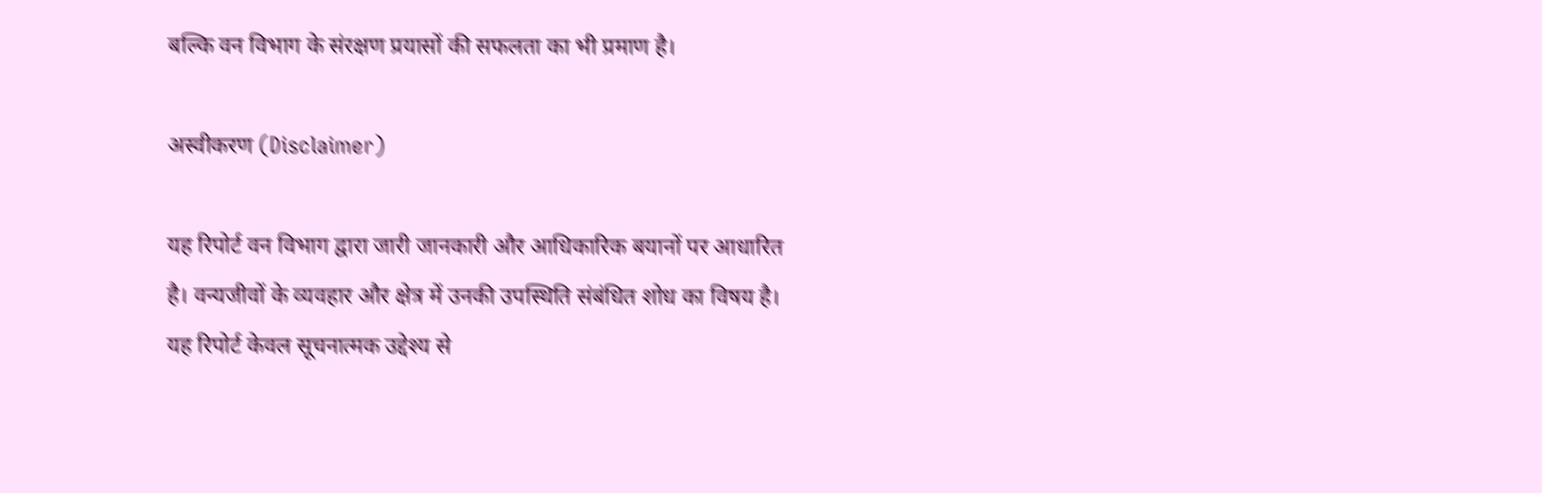बल्कि वन विभाग के संरक्षण प्रयासों की सफलता का भी प्रमाण है।

अस्वीकरण (Disclaimer)

यह रिपोर्ट वन विभाग द्वारा जारी जानकारी और आधिकारिक बयानों पर आधारित है। वन्यजीवों के व्यवहार और क्षेत्र में उनकी उपस्थिति संबंधित शोध का विषय है। यह रिपोर्ट केवल सूचनात्मक उद्देश्य से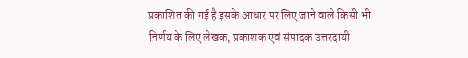प्रकाशित की गई है इसके आधार पर लिए जाने वाले किसी भी निर्णय के लिए लेखक, प्रकाशक एवं संपादक उत्तरदायी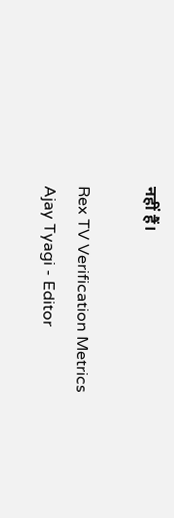नहीं हैं।

Rex TV Verification Metrics
Ajay Tyagi - Editor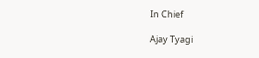In Chief

Ajay Tyagi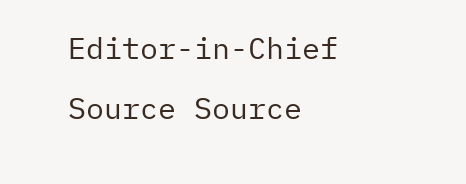Editor-in-Chief
Source Source